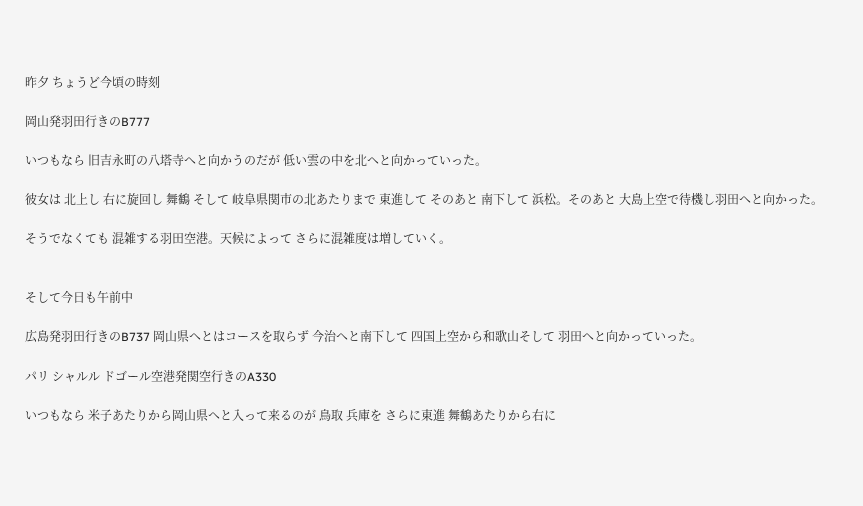昨夕 ちょうど今頃の時刻

岡山発羽田行きのB777

いつもなら 旧吉永町の八塔寺へと向かうのだが 低い雲の中を北へと向かっていった。

彼女は 北上し 右に旋回し 舞鶴 そして 岐阜県関市の北あたりまで 東進して そのあと 南下して 浜松。そのあと 大島上空で待機し羽田へと向かった。

そうでなくても 混雑する羽田空港。天候によって さらに混雑度は増していく。


そして今日も午前中

広島発羽田行きのB737 岡山県へとはコースを取らず 今治へと南下して 四国上空から和歌山そして 羽田へと向かっていった。

パリ シャルル ドゴール空港発関空行きのA330

いつもなら 米子あたりから岡山県へと入って来るのが 鳥取 兵庫を さらに東進 舞鶴あたりから右に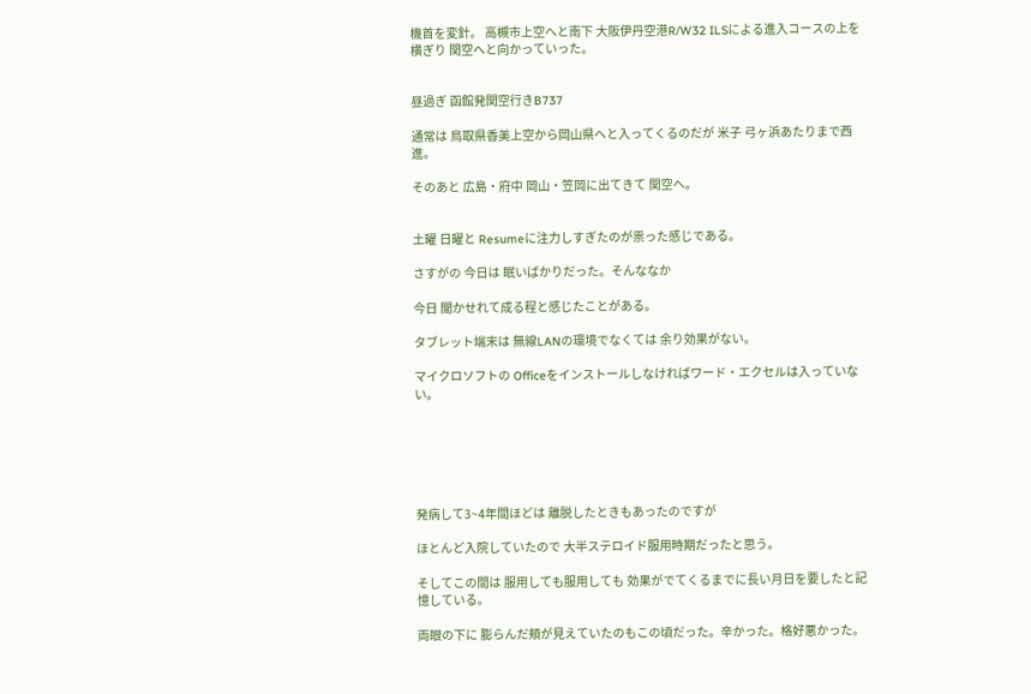機首を変針。 高槻市上空へと南下 大阪伊丹空港R/W32 ILSによる進入コースの上を横ぎり 関空へと向かっていった。


昼過ぎ 函館発関空行きB737

通常は 鳥取県香美上空から岡山県へと入ってくるのだが 米子 弓ヶ浜あたりまで西進。

そのあと 広島・府中 岡山・笠岡に出てきて 関空へ。


土曜 日曜と Resumeに注力しすぎたのが祟った感じである。

さすがの 今日は 眠いばかりだった。そんななか

今日 聞かせれて成る程と感じたことがある。

タブレット端末は 無線LANの環境でなくては 余り効果がない。

マイクロソフトの Officeをインストールしなければワード・エクセルは入っていない。






発病して3~4年間ほどは 離脱したときもあったのですが

ほとんど入院していたので 大半ステロイド服用時期だったと思う。

そしてこの間は 服用しても服用しても 効果がでてくるまでに長い月日を要したと記憶している。

両眼の下に 膨らんだ頬が見えていたのもこの頃だった。辛かった。格好悪かった。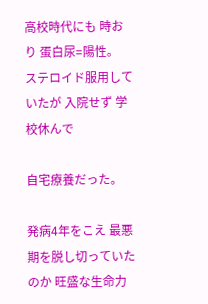高校時代にも 時おり 蛋白尿=陽性。  ステロイド服用していたが 入院せず 学校休んで

自宅療養だった。

発病4年をこえ 最悪期を脱し切っていたのか 旺盛な生命力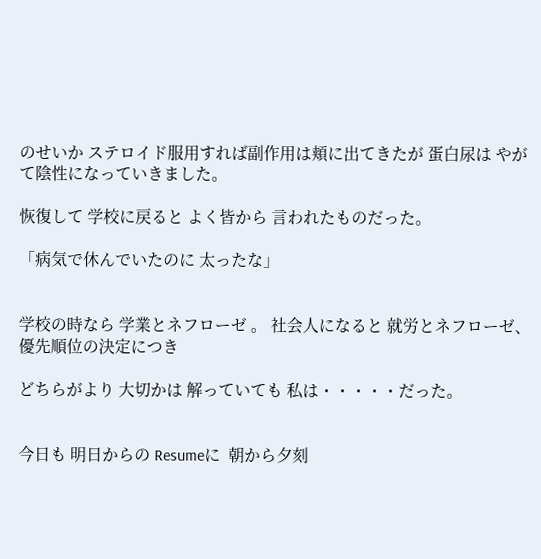のせいか ステロイド服用すれば副作用は頬に出てきたが 蛋白尿は やがて陰性になっていきました。

恢復して 学校に戻ると よく皆から 言われたものだった。

「病気で休んでいたのに 太ったな」


学校の時なら 学業とネフローゼ 。 社会人になると 就労とネフローゼ、優先順位の決定につき

どちらがより 大切かは 解っていても 私は・・・・・だった。


今日も 明日からの Resumeに  朝から夕刻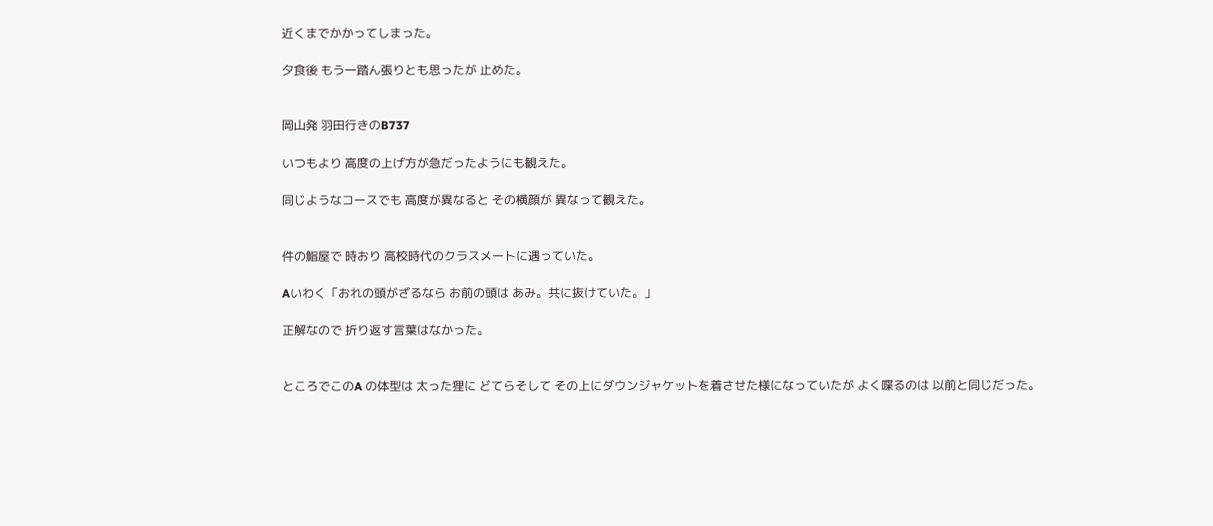近くまでかかってしまった。

夕食後 もう一踏ん張りとも思ったが 止めた。


岡山発 羽田行きのB737

いつもより 高度の上げ方が急だったようにも観えた。

同じようなコースでも 高度が異なると その横顔が 異なって観えた。


件の鮨屋で 時おり 高校時代のクラスメートに遇っていた。

Aいわく「おれの頭がざるなら お前の頭は あみ。共に抜けていた。」

正解なので 折り返す言葉はなかった。


ところでこのA の体型は 太った狸に どてらそして その上にダウンジャケットを着させた様になっていたが よく喋るのは 以前と同じだった。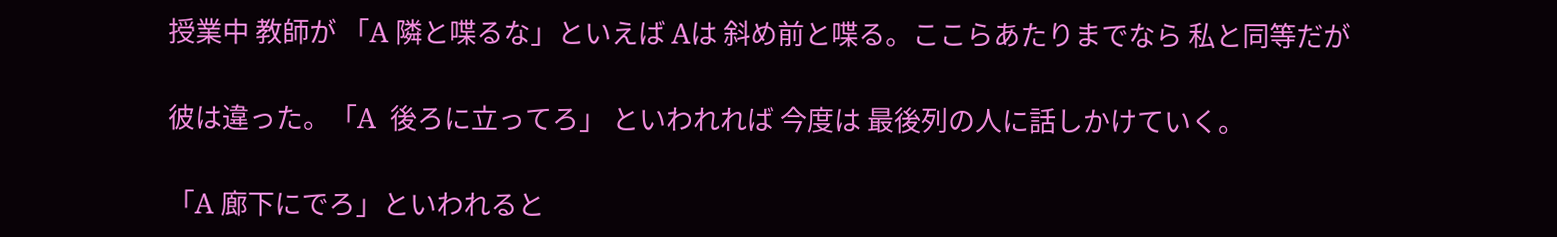授業中 教師が 「A 隣と喋るな」といえば Aは 斜め前と喋る。ここらあたりまでなら 私と同等だが

彼は違った。「A  後ろに立ってろ」 といわれれば 今度は 最後列の人に話しかけていく。

「A 廊下にでろ」といわれると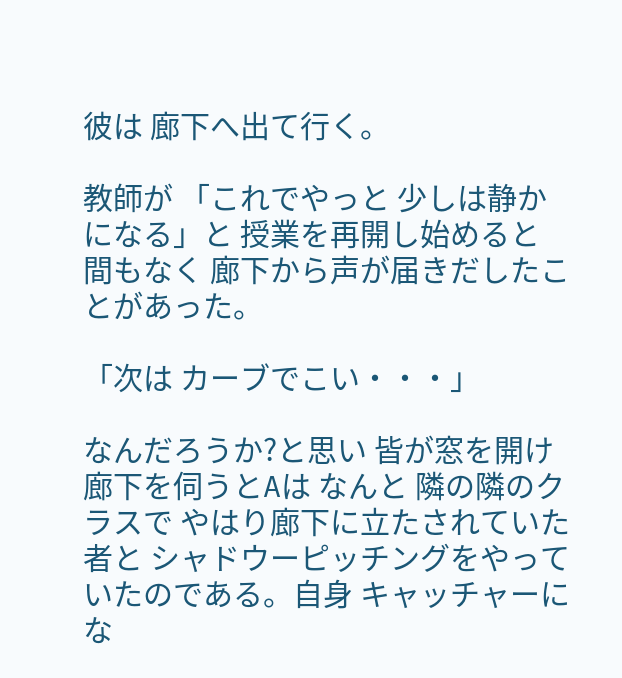彼は 廊下へ出て行く。

教師が 「これでやっと 少しは静かになる」と 授業を再開し始めると 間もなく 廊下から声が届きだしたことがあった。

「次は カーブでこい・・・」

なんだろうか?と思い 皆が窓を開け 廊下を伺うとAは なんと 隣の隣のクラスで やはり廊下に立たされていた者と シャドウーピッチングをやっていたのである。自身 キャッチャーにな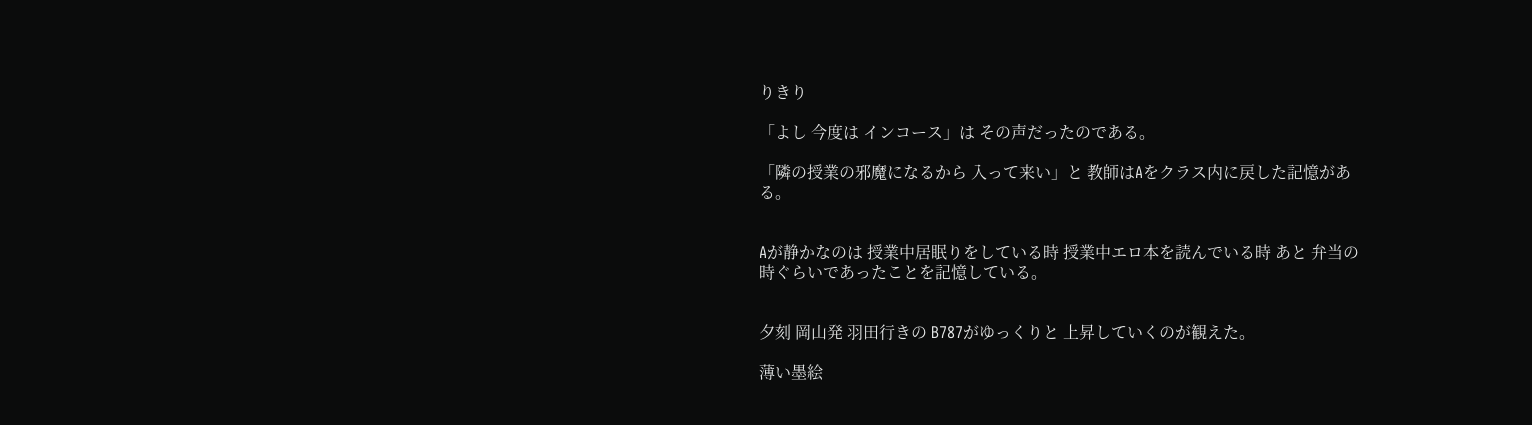りきり

「よし 今度は インコース」は その声だったのである。

「隣の授業の邪魔になるから 入って来い」と 教師はAをクラス内に戻した記憶がある。


Aが静かなのは 授業中居眠りをしている時 授業中エロ本を読んでいる時 あと 弁当の時ぐらいであったことを記憶している。


夕刻 岡山発 羽田行きの B787がゆっくりと 上昇していくのが観えた。

薄い墨絵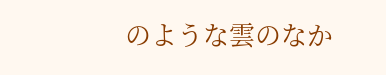のような雲のなか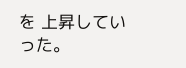を 上昇していった。